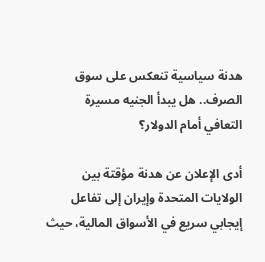هدنة سياسية تنعكس على سوق الصرف.. هل يبدأ الجنيه مسيرة التعافي أمام الدولار؟

أدى الإعلان عن هدنة مؤقتة بين الولايات المتحدة وإيران إلى تفاعل إيجابي سريع في الأسواق المالية، حيث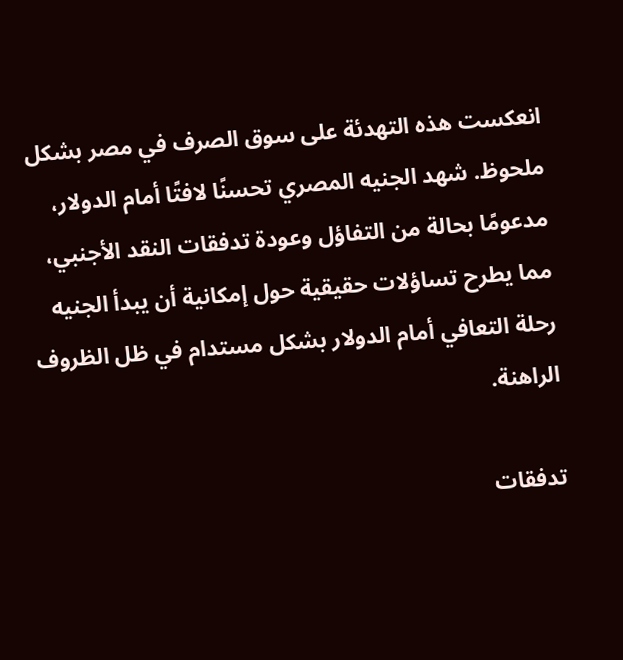انعكست هذه التهدئة على سوق الصرف في مصر بشكل ملحوظ. شهد الجنيه المصري تحسنًا لافتًا أمام الدولار، مدعومًا بحالة من التفاؤل وعودة تدفقات النقد الأجنبي، مما يطرح تساؤلات حقيقية حول إمكانية أن يبدأ الجنيه رحلة التعافي أمام الدولار بشكل مستدام في ظل الظروف الراهنة.

تدفقات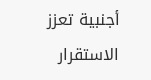أجنبية تعزز الاستقرار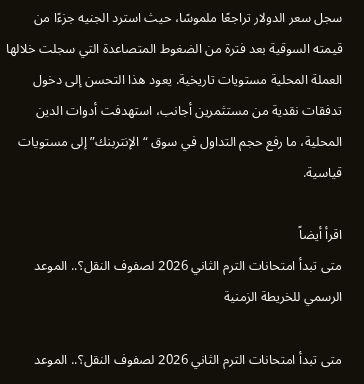سجل سعر الدولار تراجعًا ملموسًا، حيث استرد الجنيه جزءًا من قيمته السوقية بعد فترة من الضغوط المتصاعدة التي سجلت خلالها العملة المحلية مستويات تاريخية. يعود هذا التحسن إلى دخول تدفقات نقدية من مستثمرين أجانب، استهدفت أدوات الدين المحلية، ما رفع حجم التداول في سوق “الإنتربنك” إلى مستويات قياسية.

اقرأ أيضاً
متى تبدأ امتحانات الترم الثاني 2026 لصفوف النقل؟.. الموعد الرسمي للخريطة الزمنية

متى تبدأ امتحانات الترم الثاني 2026 لصفوف النقل؟.. الموعد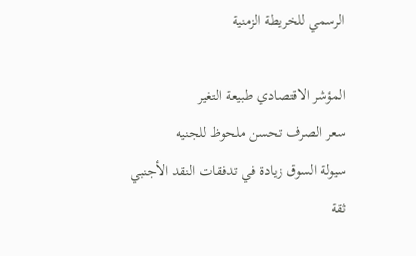الرسمي للخريطة الزمنية

المؤشر الاقتصادي طبيعة التغير
سعر الصرف تحسن ملحوظ للجنيه
سيولة السوق زيادة في تدفقات النقد الأجنبي
ثقة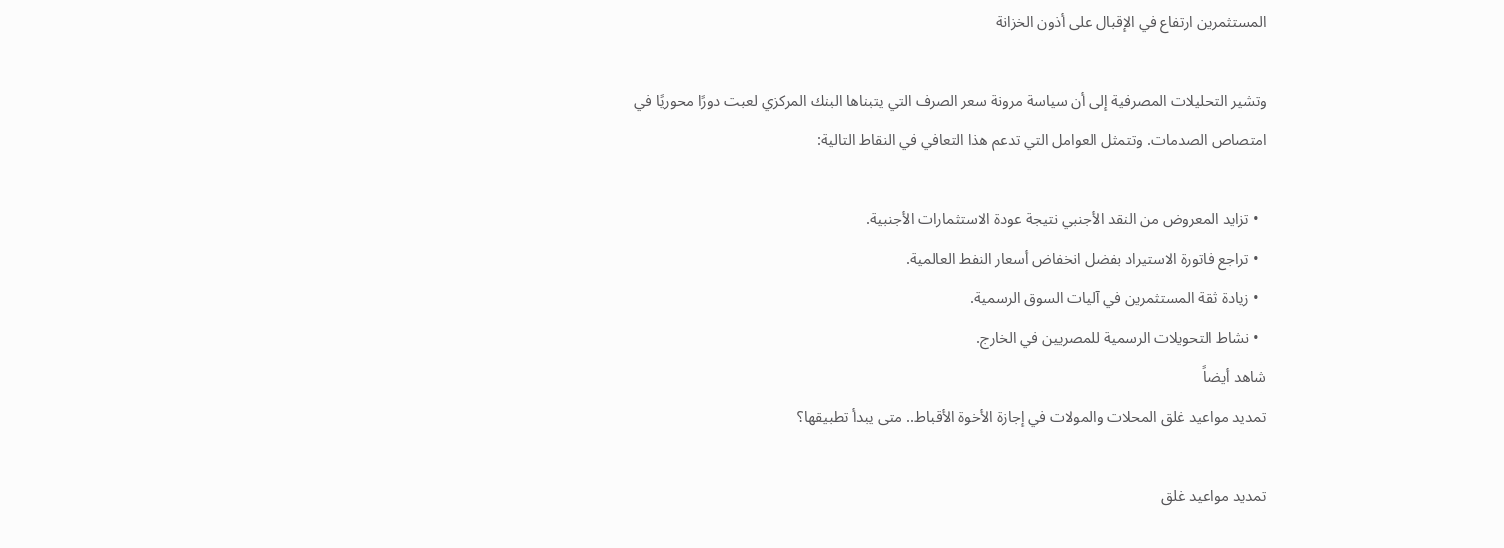المستثمرين ارتفاع في الإقبال على أذون الخزانة

وتشير التحليلات المصرفية إلى أن سياسة مرونة سعر الصرف التي يتبناها البنك المركزي لعبت دورًا محوريًا في امتصاص الصدمات. وتتمثل العوامل التي تدعم هذا التعافي في النقاط التالية:

  • تزايد المعروض من النقد الأجنبي نتيجة عودة الاستثمارات الأجنبية.
  • تراجع فاتورة الاستيراد بفضل انخفاض أسعار النفط العالمية.
  • زيادة ثقة المستثمرين في آليات السوق الرسمية.
  • نشاط التحويلات الرسمية للمصريين في الخارج.
شاهد أيضاً
تمديد مواعيد غلق المحلات والمولات في إجازة الأخوة الأقباط.. متى يبدأ تطبيقها؟

تمديد مواعيد غلق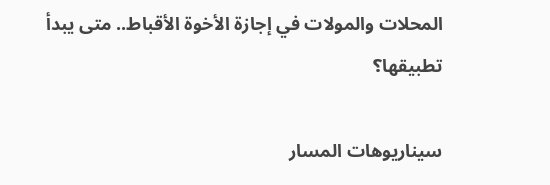المحلات والمولات في إجازة الأخوة الأقباط.. متى يبدأ تطبيقها؟

سيناريوهات المسار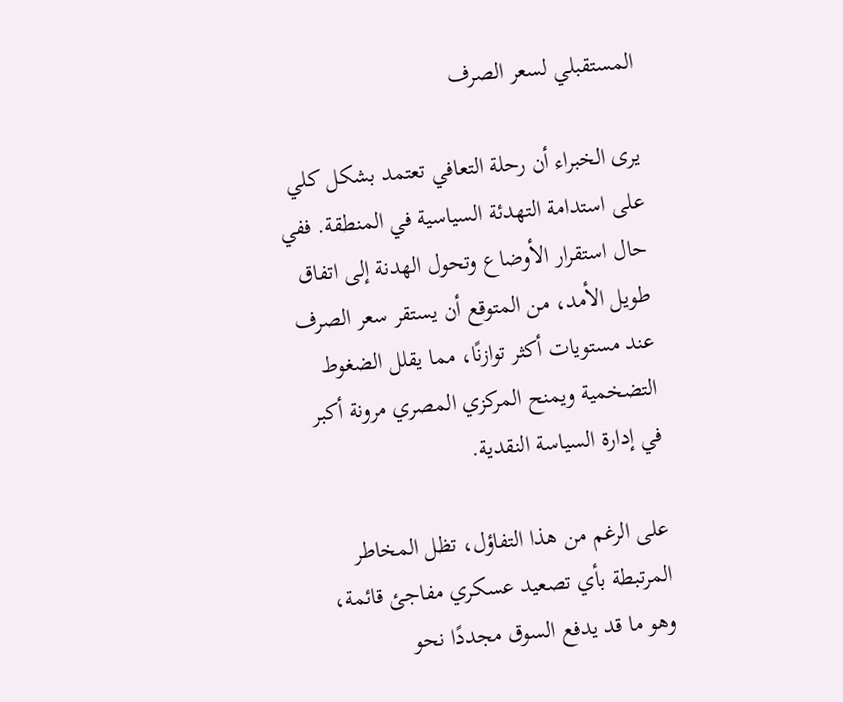المستقبلي لسعر الصرف

يرى الخبراء أن رحلة التعافي تعتمد بشكل كلي على استدامة التهدئة السياسية في المنطقة. ففي حال استقرار الأوضاع وتحول الهدنة إلى اتفاق طويل الأمد، من المتوقع أن يستقر سعر الصرف عند مستويات أكثر توازنًا، مما يقلل الضغوط التضخمية ويمنح المركزي المصري مرونة أكبر في إدارة السياسة النقدية.

على الرغم من هذا التفاؤل، تظل المخاطر المرتبطة بأي تصعيد عسكري مفاجئ قائمة، وهو ما قد يدفع السوق مجددًا نحو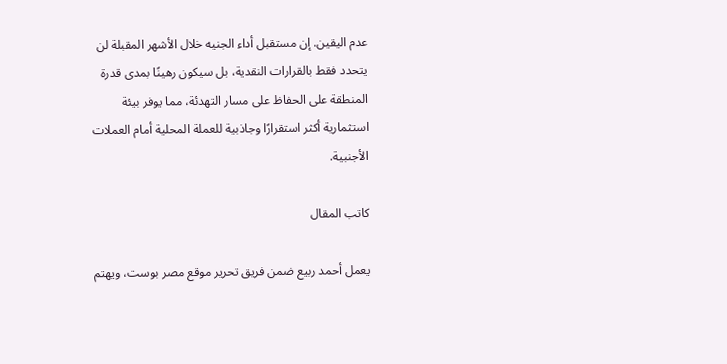عدم اليقين. إن مستقبل أداء الجنيه خلال الأشهر المقبلة لن يتحدد فقط بالقرارات النقدية، بل سيكون رهينًا بمدى قدرة المنطقة على الحفاظ على مسار التهدئة، مما يوفر بيئة استثمارية أكثر استقرارًا وجاذبية للعملة المحلية أمام العملات الأجنبية.

كاتب المقال

يعمل أحمد ربيع ضمن فريق تحرير موقع مصر بوست، ويهتم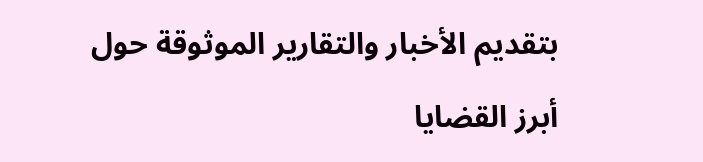بتقديم الأخبار والتقارير الموثوقة حول أبرز القضايا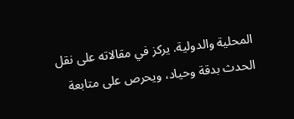المحلية والدولية. يركز في مقالاته على نقل الحدث بدقة وحياد، ويحرص على متابعة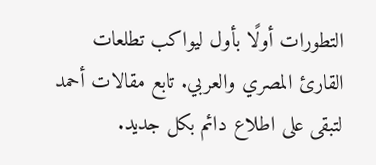التطورات أولًا بأول ليواكب تطلعات القارئ المصري والعربي. تابع مقالات أحمد لتبقى على اطلاع دائم بكل جديد.